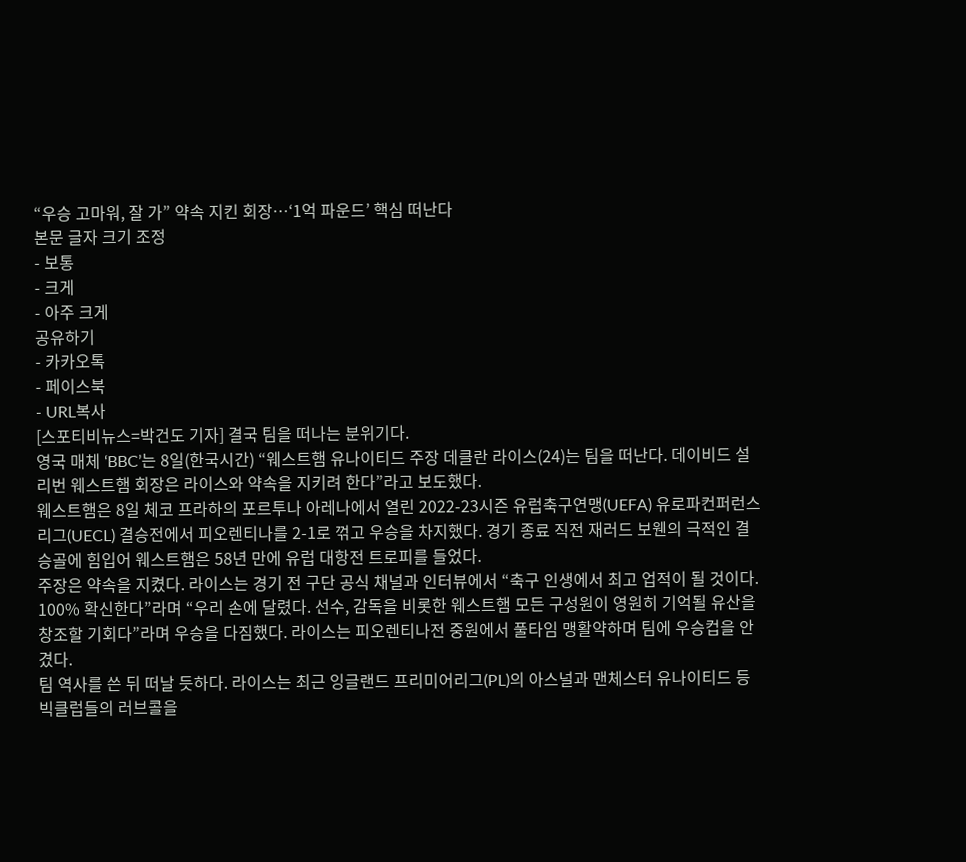“우승 고마워, 잘 가” 약속 지킨 회장…‘1억 파운드’ 핵심 떠난다
본문 글자 크기 조정
- 보통
- 크게
- 아주 크게
공유하기
- 카카오톡
- 페이스북
- URL복사
[스포티비뉴스=박건도 기자] 결국 팀을 떠나는 분위기다.
영국 매체 ‘BBC’는 8일(한국시간) “웨스트햄 유나이티드 주장 데클란 라이스(24)는 팀을 떠난다. 데이비드 설리번 웨스트햄 회장은 라이스와 약속을 지키려 한다”라고 보도했다.
웨스트햄은 8일 체코 프라하의 포르투나 아레나에서 열린 2022-23시즌 유럽축구연맹(UEFA) 유로파컨퍼런스리그(UECL) 결승전에서 피오렌티나를 2-1로 꺾고 우승을 차지했다. 경기 종료 직전 재러드 보웬의 극적인 결승골에 힘입어 웨스트햄은 58년 만에 유럽 대항전 트로피를 들었다.
주장은 약속을 지켰다. 라이스는 경기 전 구단 공식 채널과 인터뷰에서 “축구 인생에서 최고 업적이 될 것이다. 100% 확신한다”라며 “우리 손에 달렸다. 선수, 감독을 비롯한 웨스트햄 모든 구성원이 영원히 기억될 유산을 창조할 기회다”라며 우승을 다짐했다. 라이스는 피오렌티나전 중원에서 풀타임 맹활약하며 팀에 우승컵을 안겼다.
팀 역사를 쓴 뒤 떠날 듯하다. 라이스는 최근 잉글랜드 프리미어리그(PL)의 아스널과 맨체스터 유나이티드 등 빅클럽들의 러브콜을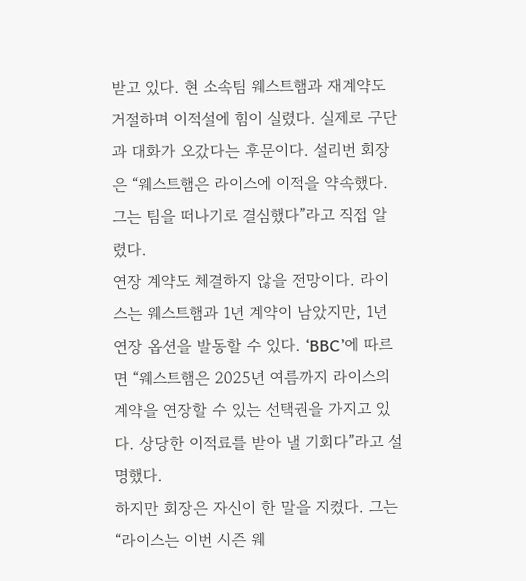받고 있다. 현 소속팀 웨스트햄과 재계약도 거절하며 이적설에 힘이 실렸다. 실제로 구단과 대화가 오갔다는 후문이다. 설리번 회장은 “웨스트햄은 라이스에 이적을 약속했다. 그는 팀을 떠나기로 결심했다”라고 직접 알렸다.
연장 계약도 체결하지 않을 전망이다. 라이스는 웨스트햄과 1년 계약이 남았지만, 1년 연장 옵션을 발동할 수 있다. ‘BBC’에 따르면 “웨스트햄은 2025년 여름까지 라이스의 계약을 연장할 수 있는 선택권을 가지고 있다. 상당한 이적료를 받아 낼 기회다”라고 설명했다.
하지만 회장은 자신이 한 말을 지켰다. 그는 “라이스는 이번 시즌 웨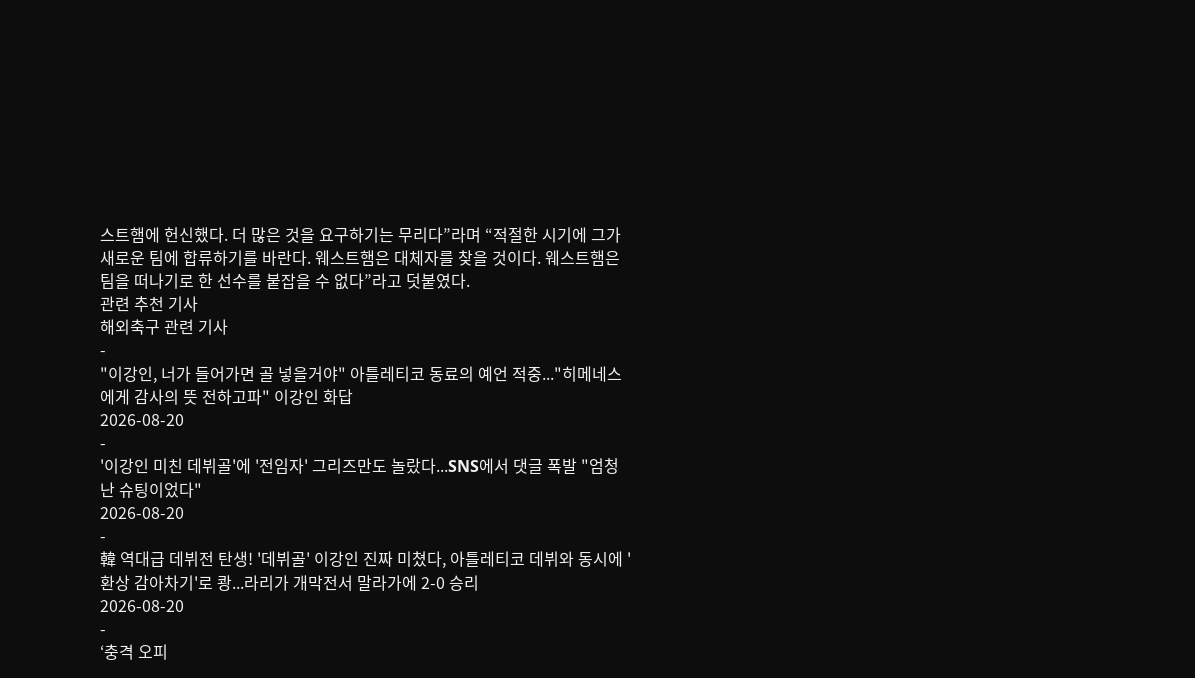스트햄에 헌신했다. 더 많은 것을 요구하기는 무리다”라며 “적절한 시기에 그가 새로운 팀에 합류하기를 바란다. 웨스트햄은 대체자를 찾을 것이다. 웨스트햄은 팀을 떠나기로 한 선수를 붙잡을 수 없다”라고 덧붙였다.
관련 추천 기사
해외축구 관련 기사
-
"이강인, 너가 들어가면 골 넣을거야" 아틀레티코 동료의 예언 적중..."히메네스에게 감사의 뜻 전하고파" 이강인 화답
2026-08-20
-
'이강인 미친 데뷔골'에 '전임자' 그리즈만도 놀랐다...SNS에서 댓글 폭발 "엄청난 슈팅이었다"
2026-08-20
-
韓 역대급 데뷔전 탄생! '데뷔골' 이강인 진짜 미쳤다, 아틀레티코 데뷔와 동시에 '환상 감아차기'로 쾅...라리가 개막전서 말라가에 2-0 승리
2026-08-20
-
‘충격 오피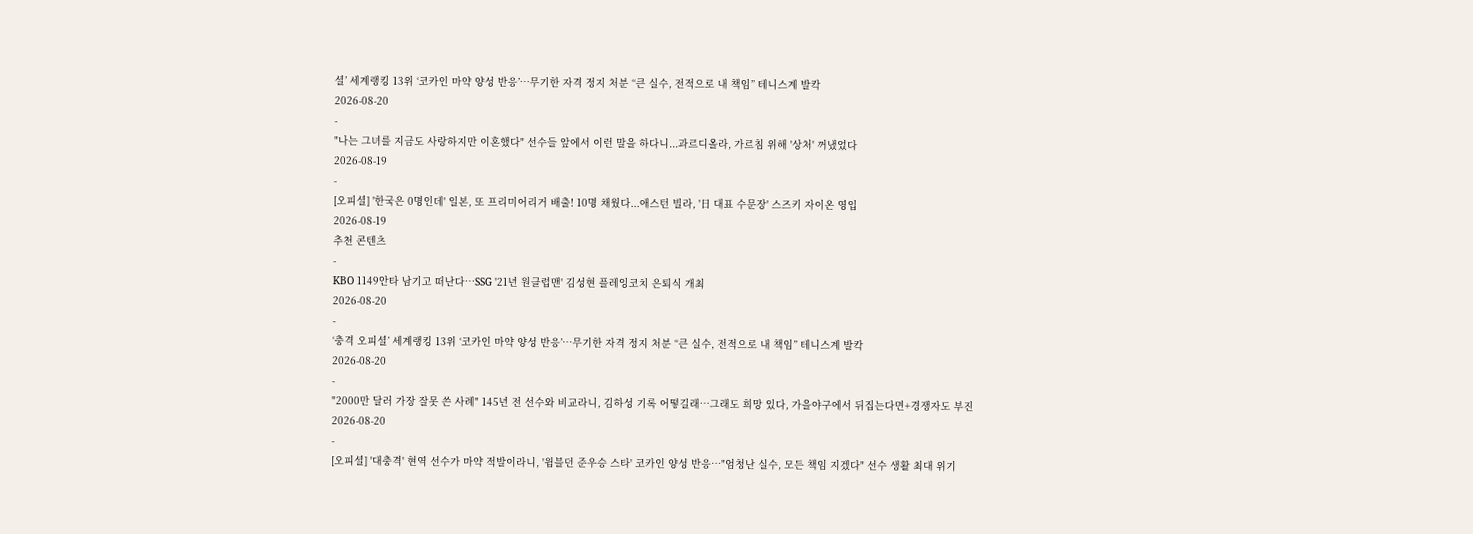셜’ 세계랭킹 13위 ‘코카인 마약 양성 반응’…무기한 자격 정지 처분 “큰 실수, 전적으로 내 책임” 테니스계 발칵
2026-08-20
-
"나는 그녀를 지금도 사랑하지만 이혼했다" 선수들 앞에서 이런 말을 하다니...과르디올라, 가르침 위해 '상처' 꺼냈었다
2026-08-19
-
[오피셜] '한국은 0명인데' 일본, 또 프리미어리거 배출! 10명 채웠다...애스턴 빌라, '日 대표 수문장' 스즈키 자이온 영입
2026-08-19
추천 콘텐츠
-
KBO 1149안타 남기고 떠난다…SSG '21년 원클럽맨' 김성현 플레잉코치 은퇴식 개최
2026-08-20
-
‘충격 오피셜’ 세계랭킹 13위 ‘코카인 마약 양성 반응’…무기한 자격 정지 처분 “큰 실수, 전적으로 내 책임” 테니스계 발칵
2026-08-20
-
"2000만 달러 가장 잘못 쓴 사례" 145년 전 선수와 비교라니, 김하성 기록 어떻길래…그래도 희망 있다, 가을야구에서 뒤집는다면+경쟁자도 부진
2026-08-20
-
[오피셜] '대충격' 현역 선수가 마약 적발이라니, '윔블던 준우승 스타' 코카인 양성 반응…"엄청난 실수, 모든 책임 지겠다" 선수 생활 최대 위기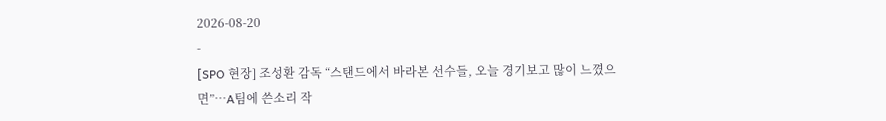2026-08-20
-
[SPO 현장] 조성환 감독 “스탠드에서 바라본 선수들, 오늘 경기보고 많이 느꼈으면”…A팀에 쓴소리 작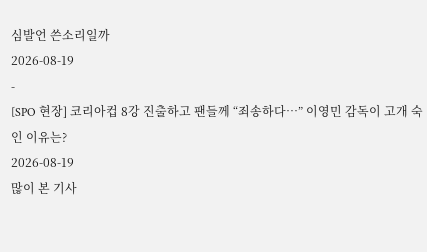심발언 쓴소리일까
2026-08-19
-
[SPO 현장] 코리아컵 8강 진출하고 팬들께 “죄송하다…” 이영민 감독이 고개 숙인 이유는?
2026-08-19
많이 본 기사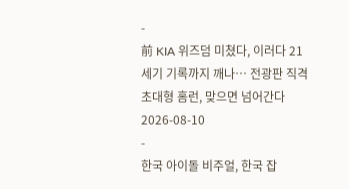-
前 KIA 위즈덤 미쳤다, 이러다 21세기 기록까지 깨나… 전광판 직격 초대형 홈런, 맞으면 넘어간다
2026-08-10
-
한국 아이돌 비주얼, 한국 잡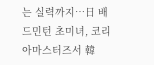는 실력까지…日 배드민턴 초미녀, 코리아마스터즈서 韓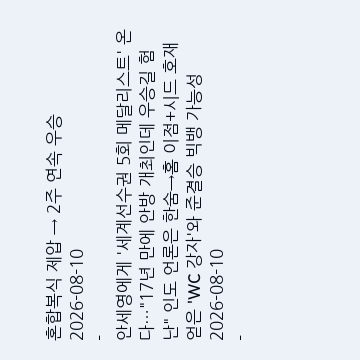혼합복식 제압 → 2주 연속 우승
2026-08-10
-
안세영에게 '세계선수권 5회 메달리스트' 온다…"17년 만에 안방 개최인데 우승길 험난" 인도 언론은 한숨→홈 이점+시드 호재 얻은 'WC 강자'와 준결승 빅뱅 가능성
2026-08-10
-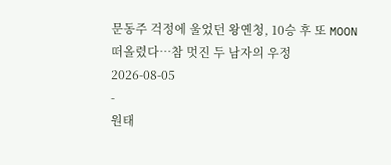문동주 걱정에 울었던 왕옌청, 10승 후 또 MOON 떠올렸다…참 멋진 두 남자의 우정
2026-08-05
-
원태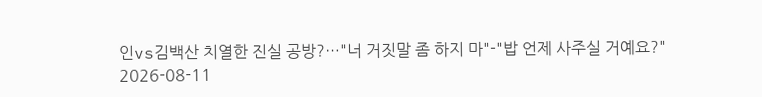인vs김백산 치열한 진실 공방?…"너 거짓말 좀 하지 마"-"밥 언제 사주실 거예요?"
2026-08-11